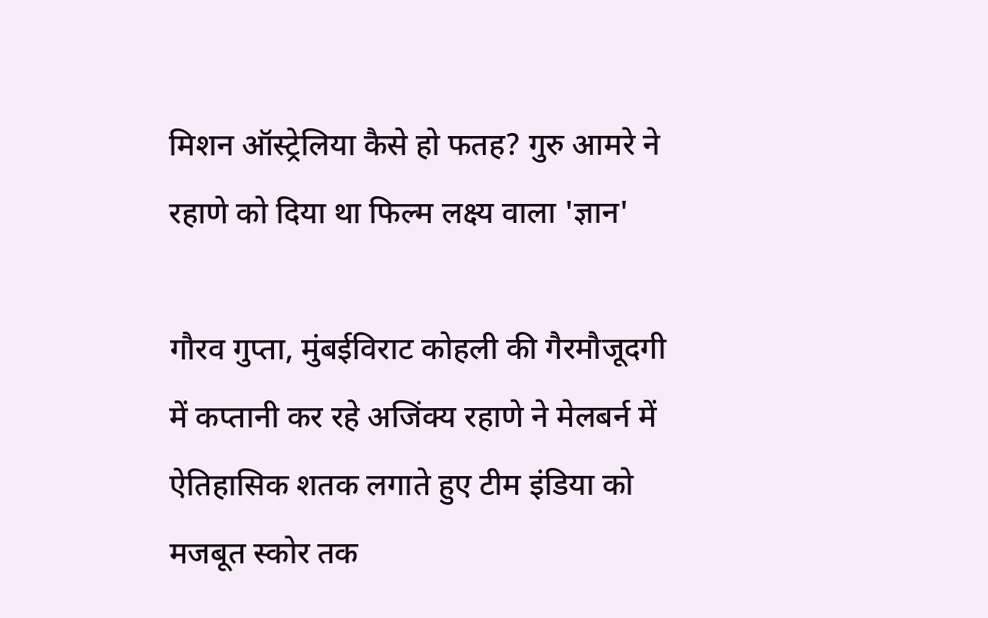मिशन ऑस्ट्रेलिया कैसे हो फतह? गुरु आमरे ने रहाणे को दिया था फिल्म लक्ष्य वाला 'ज्ञान'

गौरव गुप्ता, मुंबईविराट कोहली की गैरमौजूदगी में कप्तानी कर रहे अजिंक्य रहाणे ने मेलबर्न में ऐतिहासिक शतक लगाते हुए टीम इंडिया को मजबूत स्कोर तक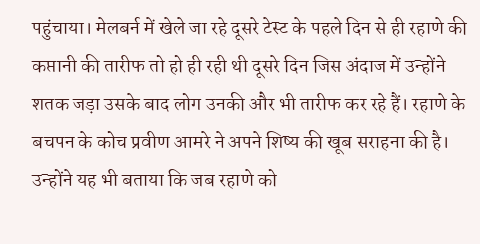पहुंचाया। मेलबर्न में खेले जा रहे दूसरे टेस्ट के पहले दिन से ही रहाणे की कप्तानी की तारीफ तो हो ही रही थी दूसरे दिन जिस अंदाज में उन्होंने शतक जड़ा उसके बाद लोग उनकी और भी तारीफ कर रहे हैं। रहाणे के बचपन के कोच प्रवीण आमरे ने अपने शिष्य की खूब सराहना की है। उन्होंने यह भी बताया कि जब रहाणे को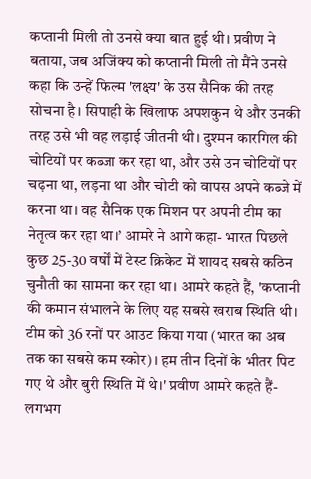कप्तानी मिली तो उनसे क्या बात हुई थी। प्रवीण ने बताया, जब अजिंक्य को कप्तानी मिली तो मैंने उनसे कहा कि उन्हें फिल्म 'लक्ष्य' के उस सैनिक की तरह सोचना है। सिपाही के खिलाफ अपशकुन थे और उनकी तरह उसे भी वह लड़ाई जीतनी थी। दुश्मन कारगिल की चोटियों पर कब्जा कर रहा था, और उसे उन चोटियों पर चढ़ना था, लड़ना था और चोटी को वापस अपने कब्जे में करना था। वह सैनिक एक मिशन पर अपनी टीम का नेतृत्व कर रहा था।’ आमरे ने आगे कहा- भारत पिछले कुछ 25-30 वर्षों में टेस्ट क्रिकेट में शायद सबसे कठिन चुनौती का सामना कर रहा था। आमरे कहते हैं, 'कप्तानी की कमान संभालने के लिए यह सबसे खराब स्थिति थी। टीम को 36 रनों पर आउट किया गया (भारत का अब तक का सबसे कम स्कोर)। हम तीन दिनों के भीतर पिट गए थे और बुरी स्थिति में थे।' प्रवीण आमरे कहते हैं- लगभग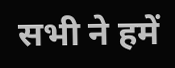सभी ने हमें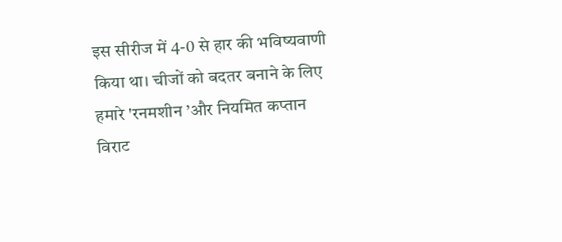इस सीरीज में 4-0 से हार की भविष्यवाणी किया था। चीजों को बदतर बनाने के लिए हमारे 'रनमशीन ’और नियमित कप्तान विराट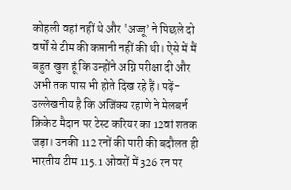कोहली वहां नहीं थे और 'अज्जू’ ने पिछले दो वर्षों से टीम की कप्तानी नहीं की थी। ऐसे में मैं बहुत खुश हूं कि उन्होंने अग्नि परीक्षा दी और अभी तक पास भी होते दिख रहे हैं। पढ़ें- उल्लेखनीय है कि अजिंक्य रहाणे ने मेलबर्न क्रिकेट मैदान पर टेस्ट करियर का 12वां शतक जड़ा। उनकी 112 रनों की पारी की बदौलत ही भारतीय टीम 115.1 ओवरों में 326 रन पर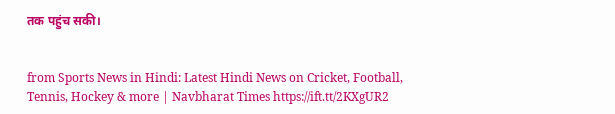तक पहुंच सकी।


from Sports News in Hindi: Latest Hindi News on Cricket, Football, Tennis, Hockey & more | Navbharat Times https://ift.tt/2KXgUR2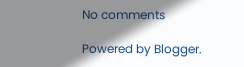No comments

Powered by Blogger.